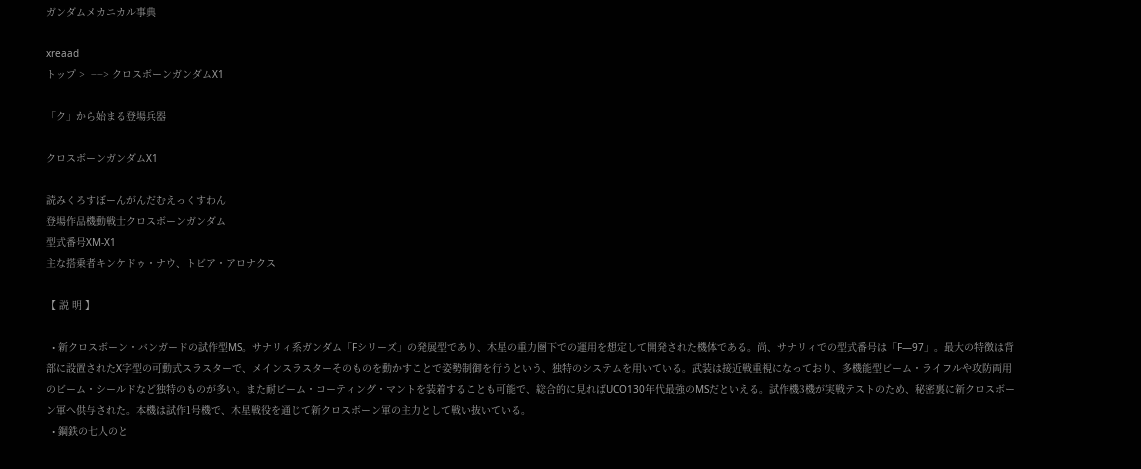ガンダムメカニカル事典

xreaad
トップ >  −−> クロスボーンガンダムX1

「ク」から始まる登場兵器

クロスボーンガンダムX1

読みくろすぼーんがんだむえっくすわん
登場作品機動戦士クロスボーンガンダム
型式番号XM-X1
主な搭乗者キンケドゥ・ナウ、トビア・アロナクス

【 説 明 】

  • 新クロスボーン・バンガードの試作型MS。サナリィ系ガンダム「Fシリーズ」の発展型であり、木星の重力圏下での運用を想定して開発された機体である。尚、サナリィでの型式番号は「F―97」。最大の特徴は背部に設置されたX字型の可動式スラスターで、メインスラスターそのものを動かすことで姿勢制御を行うという、独特のシステムを用いている。武装は接近戦重視になっており、多機能型ビーム・ライフルや攻防両用のビーム・シールドなど独特のものが多い。また耐ビーム・コーティング・マントを装着することも可能で、総合的に見ればUCO130年代最強のMSだといえる。試作機3機が実戦テストのため、秘密裏に新クロスボーン軍へ供与された。本機は試作1号機で、木星戦役を通じて新クロスボーン軍の主力として戦い抜いている。
  • 鋼鉄の七人のと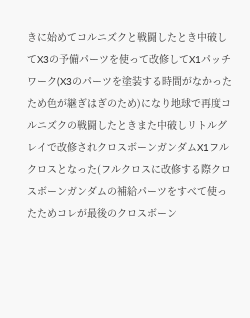きに始めてコルニズクと戦闘したとき中破してX3の予備パーツを使って改修してX1パッチワーク(X3のパーツを塗装する時間がなかったため色が継ぎはぎのため)になり地球で再度コルニズクの戦闘したときまた中破しリトルグレイで改修されクロスボーンガンダムX1フルクロスとなった(フルクロスに改修する際クロスボーンガンダムの補給パーツをすべて使ったためコレが最後のクロスボーン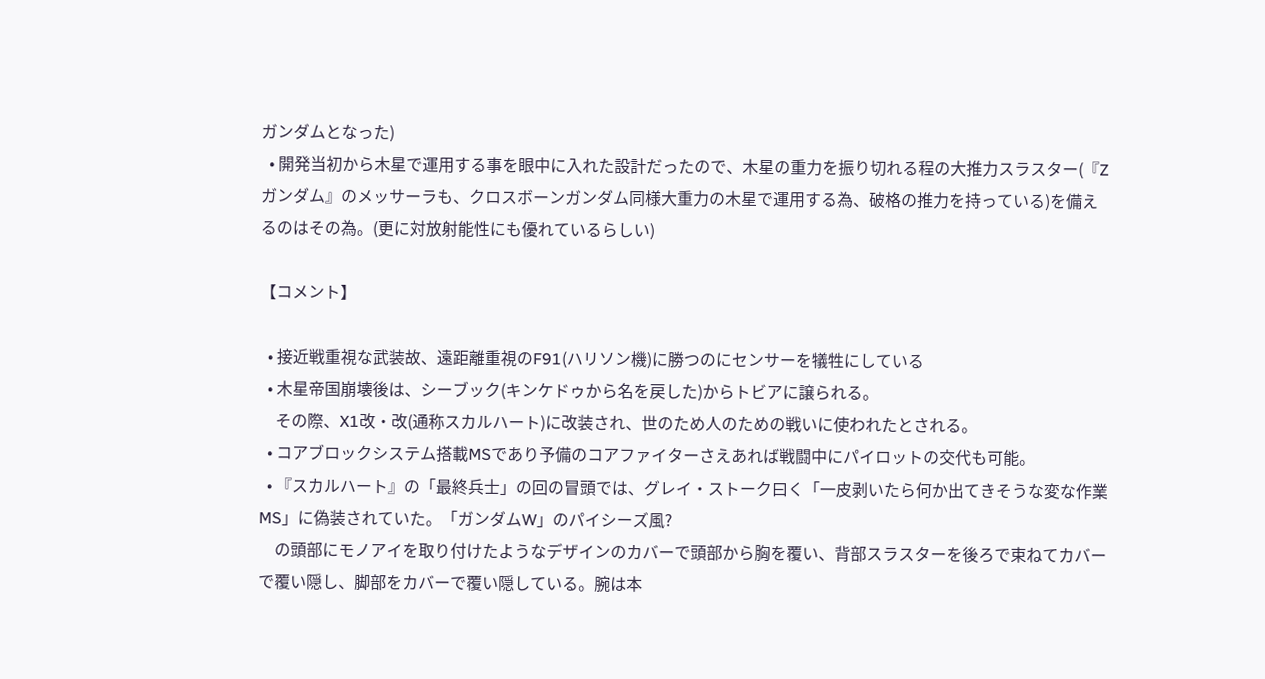ガンダムとなった)
  • 開発当初から木星で運用する事を眼中に入れた設計だったので、木星の重力を振り切れる程の大推力スラスター(『Zガンダム』のメッサーラも、クロスボーンガンダム同様大重力の木星で運用する為、破格の推力を持っている)を備えるのはその為。(更に対放射能性にも優れているらしい)

【コメント】

  • 接近戦重視な武装故、遠距離重視のF91(ハリソン機)に勝つのにセンサーを犠牲にしている
  • 木星帝国崩壊後は、シーブック(キンケドゥから名を戻した)からトビアに譲られる。
    その際、X1改・改(通称スカルハート)に改装され、世のため人のための戦いに使われたとされる。
  • コアブロックシステム搭載MSであり予備のコアファイターさえあれば戦闘中にパイロットの交代も可能。
  • 『スカルハート』の「最終兵士」の回の冒頭では、グレイ・ストーク曰く「一皮剥いたら何か出てきそうな変な作業MS」に偽装されていた。「ガンダムW」のパイシーズ風?
    の頭部にモノアイを取り付けたようなデザインのカバーで頭部から胸を覆い、背部スラスターを後ろで束ねてカバーで覆い隠し、脚部をカバーで覆い隠している。腕は本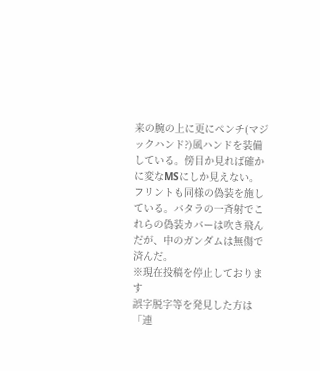来の腕の上に更にペンチ(マジックハンド?)風ハンドを装備している。傍目か見れば確かに変なMSにしか見えない。フリントも同様の偽装を施している。バタラの一斉射でこれらの偽装カバーは吹き飛んだが、中のガンダムは無傷で済んだ。
※現在投稿を停止しております
誤字脱字等を発見した方は
「連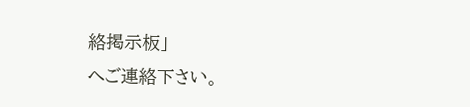絡掲示板」
へご連絡下さい。